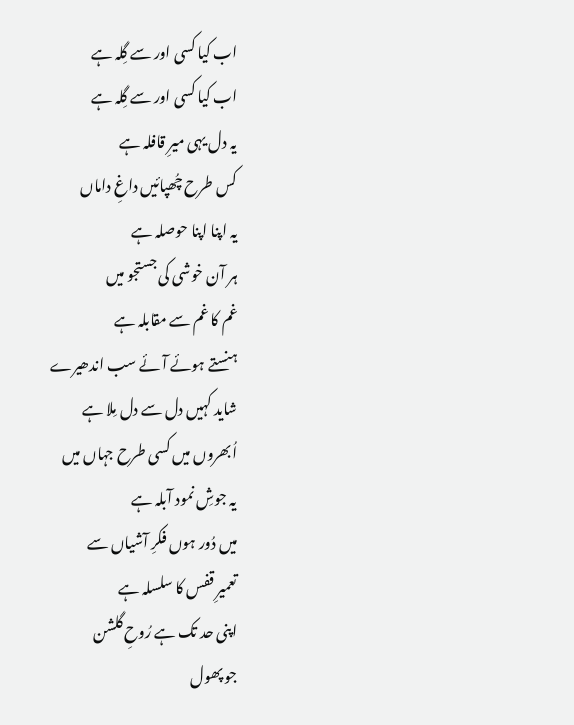اب کیا کسی اور سے گِلہ ہے
اب کیا کسی اور سے گِلہ ہے
یہ دل یہی میرِ قافلہ ہے
کس طرح چُھپائیں داغِ داماں
یہ اپنا اپنا حوصلہ ہے
ہر آن خوشی کی جستجو میں
غم کا غم سے مقابلہ ہے
ہنستے ہوئے آئے سب اندھیرے
شاید کہیں دل سے دل مِلا ہے
اُبھروں میں کسی طرح جہاں میں
یہ جوشِ نمود آبلہ ہے
میں دُور ہوں فکرِ آشیاں سے
تعمیرِ قفس کا سلسلہ ہے
اپنی حد تک ہے رُوحِ گلشن
جو پھول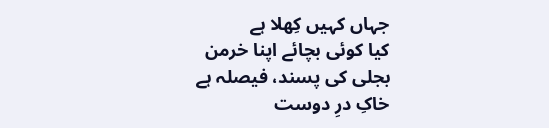جہاں کہیں کِھلا ہے
کیا کوئی بچائے اپنا خرمن
بجلی کی پسند، فیصلہ ہے
خاکِ درِ دوست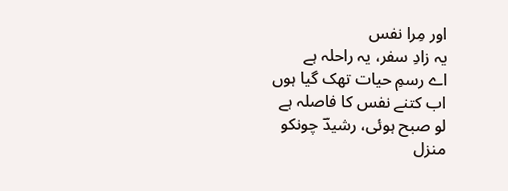اور مِرا نفس
یہ زادِ سفر، یہ راحلہ ہے
اے رسمِ حیات تھک گیا ہوں
اب کتنے نفس کا فاصلہ ہے
لو صبح ہوئی، رشیدؔ چونکو
منزل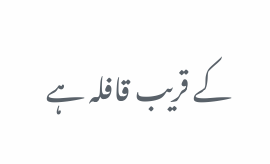کے قریب قافلہ ہے